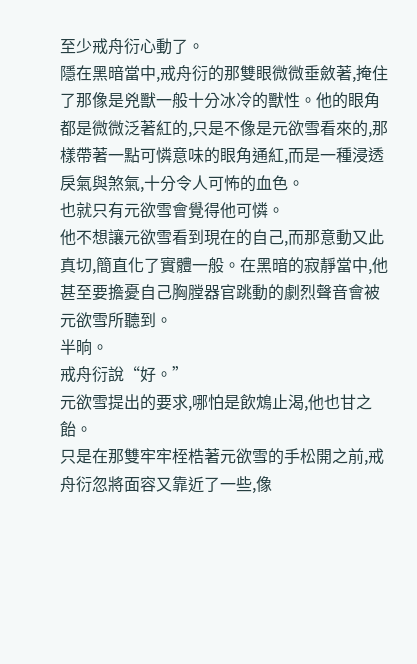至少戒舟衍心動了。
隱在黑暗當中,戒舟衍的那雙眼微微垂斂著,掩住了那像是兇獸一般十分冰冷的獸性。他的眼角都是微微泛著紅的,只是不像是元欲雪看來的,那樣帶著一點可憐意味的眼角通紅,而是一種浸透戾氣與煞氣,十分令人可怖的血色。
也就只有元欲雪會覺得他可憐。
他不想讓元欲雪看到現在的自己,而那意動又此真切,簡直化了實體一般。在黑暗的寂靜當中,他甚至要擔憂自己胸膛器官跳動的劇烈聲音會被元欲雪所聽到。
半晌。
戒舟衍說“好。”
元欲雪提出的要求,哪怕是飲鴆止渴,他也甘之飴。
只是在那雙牢牢桎梏著元欲雪的手松開之前,戒舟衍忽將面容又靠近了一些,像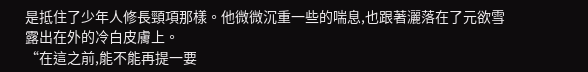是抵住了少年人修長頸項那樣。他微微沉重一些的喘息,也跟著灑落在了元欲雪露出在外的冷白皮膚上。
“在這之前,能不能再提一要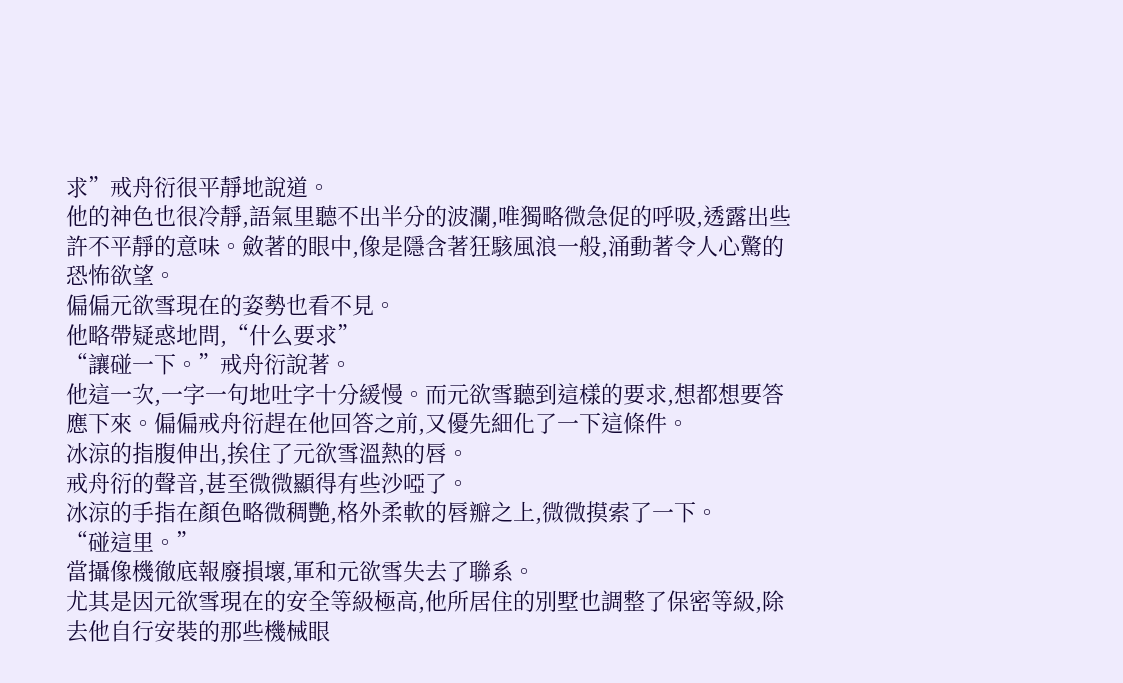求”戒舟衍很平靜地說道。
他的神色也很冷靜,語氣里聽不出半分的波瀾,唯獨略微急促的呼吸,透露出些許不平靜的意味。斂著的眼中,像是隱含著狂駭風浪一般,涌動著令人心驚的恐怖欲望。
偏偏元欲雪現在的姿勢也看不見。
他略帶疑惑地問,“什么要求”
“讓碰一下。”戒舟衍說著。
他這一次,一字一句地吐字十分緩慢。而元欲雪聽到這樣的要求,想都想要答應下來。偏偏戒舟衍趕在他回答之前,又優先細化了一下這條件。
冰涼的指腹伸出,挨住了元欲雪溫熱的唇。
戒舟衍的聲音,甚至微微顯得有些沙啞了。
冰涼的手指在顏色略微稠艷,格外柔軟的唇瓣之上,微微摸索了一下。
“碰這里。”
當攝像機徹底報廢損壞,軍和元欲雪失去了聯系。
尤其是因元欲雪現在的安全等級極高,他所居住的別墅也調整了保密等級,除去他自行安裝的那些機械眼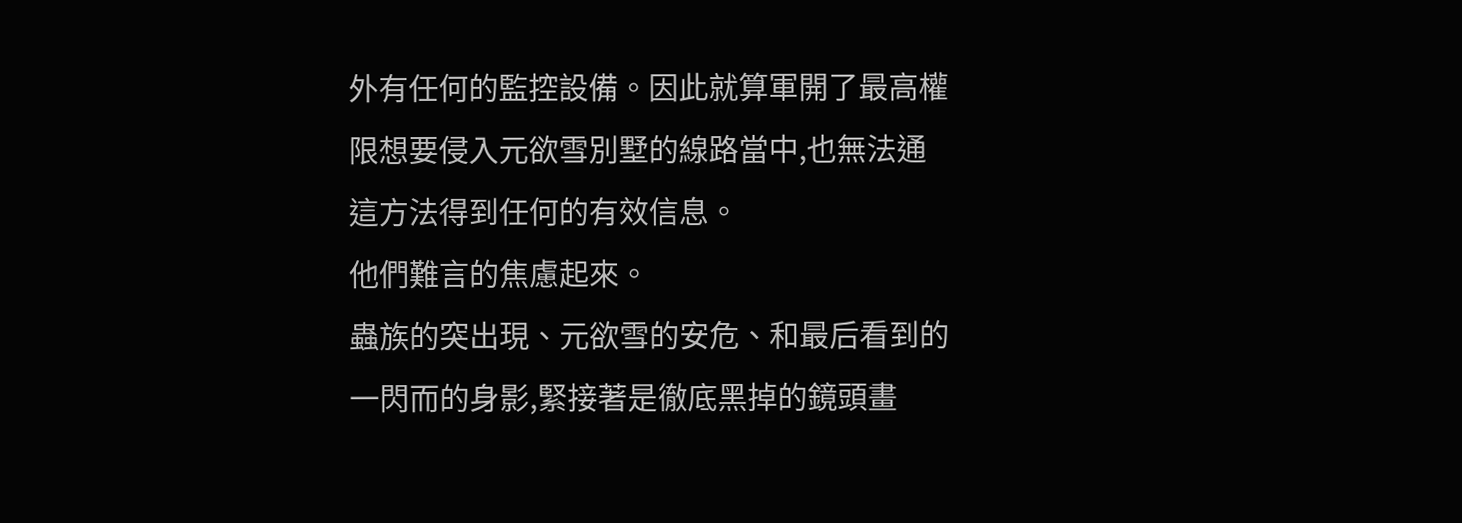外有任何的監控設備。因此就算軍開了最高權限想要侵入元欲雪別墅的線路當中,也無法通這方法得到任何的有效信息。
他們難言的焦慮起來。
蟲族的突出現、元欲雪的安危、和最后看到的一閃而的身影,緊接著是徹底黑掉的鏡頭畫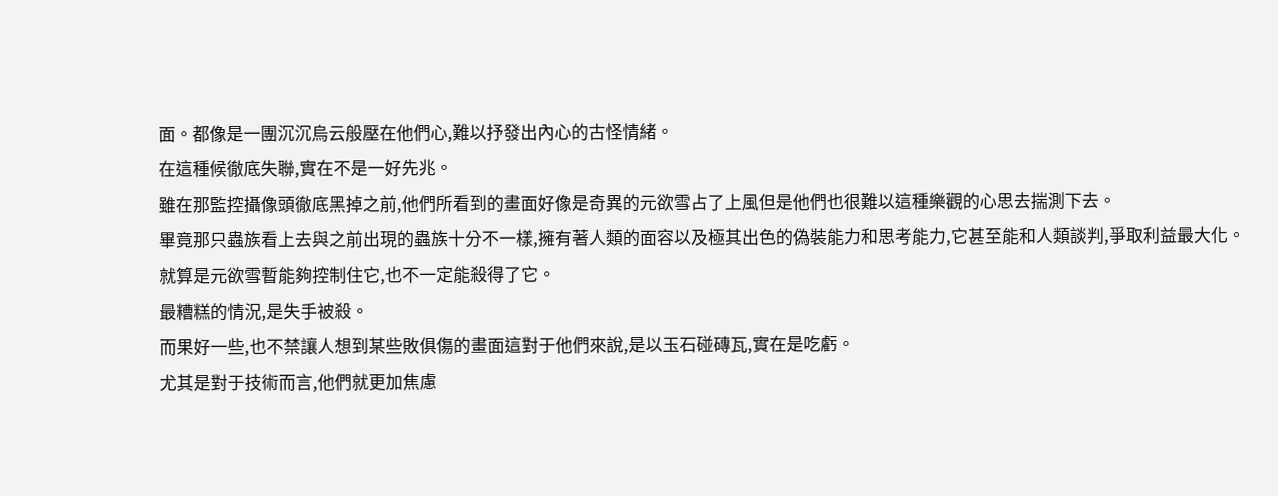面。都像是一團沉沉烏云般壓在他們心,難以抒發出內心的古怪情緒。
在這種候徹底失聯,實在不是一好先兆。
雖在那監控攝像頭徹底黑掉之前,他們所看到的畫面好像是奇異的元欲雪占了上風但是他們也很難以這種樂觀的心思去揣測下去。
畢竟那只蟲族看上去與之前出現的蟲族十分不一樣,擁有著人類的面容以及極其出色的偽裝能力和思考能力,它甚至能和人類談判,爭取利益最大化。
就算是元欲雪暫能夠控制住它,也不一定能殺得了它。
最糟糕的情況,是失手被殺。
而果好一些,也不禁讓人想到某些敗俱傷的畫面這對于他們來說,是以玉石碰磚瓦,實在是吃虧。
尤其是對于技術而言,他們就更加焦慮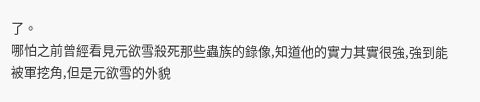了。
哪怕之前曾經看見元欲雪殺死那些蟲族的錄像,知道他的實力其實很強,強到能被軍挖角,但是元欲雪的外貌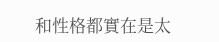和性格都實在是太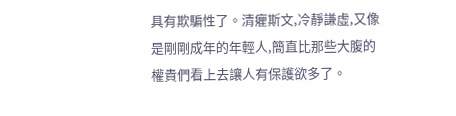具有欺騙性了。清癯斯文,冷靜謙虛,又像是剛剛成年的年輕人,簡直比那些大腹的權貴們看上去讓人有保護欲多了。